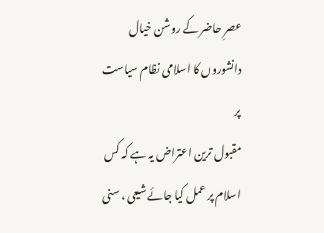عصرِ حاضر کے روشن خیال دانشوروں کا اسلامی نظام سیاست پر
مقبول ترین اعتراض یہ ہے کہ کس اسلام پر عمل کیا جائے شیعی ، سنی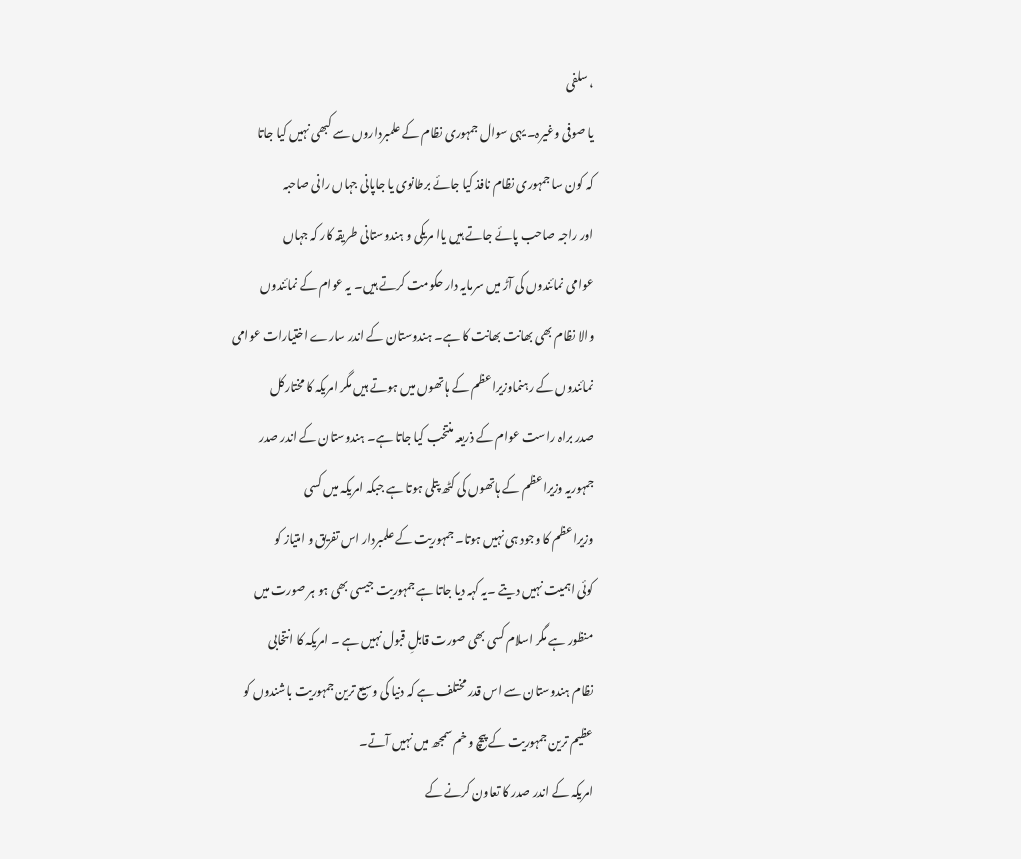، سلفی
یا صوفی وغیرہ۔ یہی سوال جمہوری نظام کے علمبرداروں سے کبھی نہیں کیا جاتا
کہ کون سا جمہوری نظام نافذ کیا جائے برطانوی یا جاپانی جہاں رانی صاحبہ
اور راجہ صاحب پائے جاتے ہیں یاا مریکی و ہندوستانی طریقہ کار کہ جہاں
عوامی نمائندوں کی آڑ میں سرمایہ دار حکومت کرتے ہیں۔ یہ عوام کے نمائندوں
والا نظام بھی بھانت بھانت کا ہے۔ ہندوستان کے اندر سارے اختیارات عوامی
نمائندوں کے رہنماوزیراعظم کے ہاتھوں میں ہوتے ہیں مگر امریکہ کا مختارکل
صدر براہ راست عوام کے ذریعہ منتخب کیا جاتا ہے۔ ہندوستان کے اندر صدر
جمہوریہ وزیراعظم کے ہاتھوں کی کٹھ پتلی ہوتا ہے جبکہ امریکہ میں کسی
وزیراعظم کا وجود ہی نہیں ہوتا۔ جمہوریت کے علمبردار اس تفریق و امتیاز کو
کوئی اہمیت نہیں دیتے ۔یہ کہہ دیا جاتا ہے جمہوریت جیسی بھی ہو ہر صورت میں
منظور ہے مگر اسلام کسی بھی صورت قابلِ قبول نہیں ہے ۔ امریکہ کا انتخابی
نظام ہندوستان سے اس قدر مختلف ہے کہ دنیا کی وسیع ترین جمہوریت باشندوں کو
عظیم ترین جمہوریت کے پیچ و خم سمجھ میں نہیں آتے۔
امریکہ کے اندر صدر کا تعاون کرنے کے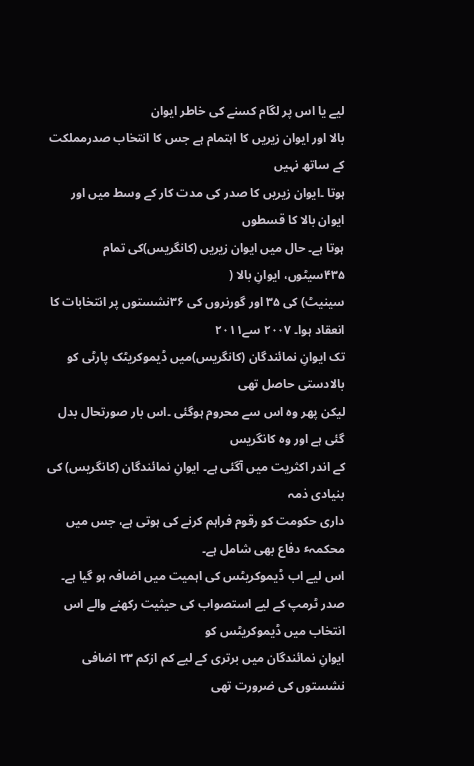لیے یا اس پر لگام کسنے کی خاطر ایوان
بالا اور ایوان زیریں کا اہتمام ہے جس کا انتخاب صدرمملکت کے ساتھ نہیں
ہوتا ۔ایوان زیریں کا صدر کی مدت کار کے وسط میں اور ایوان بالا کا قسطوں
ہوتا ہے۔ حال میں ایوان زیریں (کانگریس)کی تمام ۴۳۵سیٹوں، ایوانِ بالا (
سینیٹ) کی ۳۵ اور گورنروں کی ۳۶نشستوں پر انتخابات کا انعقاد ہوا۔ ۲۰۰۷ سے۲۰۱۱
تک ایوانِ نمائندگان (کانگریس)میں ڈیموکریٹک پارٹی کو بالادستی حاصل تھی
لیکن پھر وہ اس سے محروم ہوگئی ۔اس بار صورتحال بدل گئی ہے اور وہ کانگریس
کے اندر اکثریت میں آگئی ہے۔ ایوانِ نمائندگان (کانگریس) کی بنیادی ذمہ
داری حکومت کو رقوم فراہم کرنے کی ہوتی ہے، جس میں محکمہٴ دفاع بھی شامل ہے۔
اس لیے اب ڈیموکریٹس کی اہمیت میں اضافہ ہو گیا ہے۔
صدر ٹرمپ کے لیے استصواب کی حیثیت رکھنے والے اس انتخاب میں ڈیموکریٹس کو
ایوانِ نمائندگان میں برتری کے لیے کم ازکم ۲۳ اضافی نشستوں کی ضرورت تھی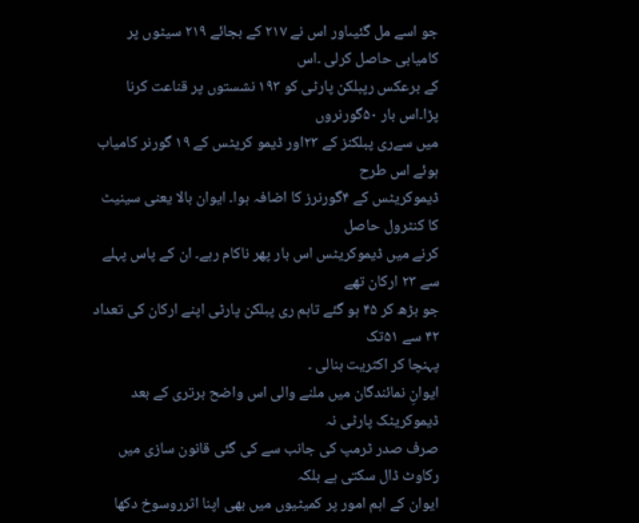جو اسے مل گئیںاور اس نے ۲۱۷ کے بجائے ۲۱۹ سیٹوں پر کامیابی حاصل کرلی ۔اس
کے برعکس رپبلکن پارٹی کو ۱۹۳ نشستوں پر قناعت کرنا پڑا۔اس بار ۵۰گورنروں
میں سےری پبلکنز کے ۲۳اور ڈیمو کریٹس کے ۱۹ گورنر کامیاب ہوئے اس طرح
ڈیموکریٹس کے ۴گورنرز کا اضافہ ہوا۔ ایوان بالا یعنی سینیٹ کا کنٹرول حاصل
کرنے میں ڈیموکریٹس اس بار پھر ناکام رہے۔ ان کے پاس پہلے سے ۲۳ ارکان تھے
جو بڑھ کر ۴۵ ہو گئے تاہم ری پبلکن پارٹی اپنے ارکان کی تعداد ۴۲ سے ۵۱تک
پہنچا کر اکثریت بنالی ۔
ایوانِ نمائندگان میں ملنے والی اس واضح برتری کے بعد ڈیموکریٹک پارٹی نہ
صرف صدر ٹرمپ کی جانب سے کی گئی قانون سازی میں رکاوٹ ڈال سکتی ہے بلکہ
ایوان کے اہم امور پر کمیٹیوں میں بھی اپنا اثرروسوخ دکھا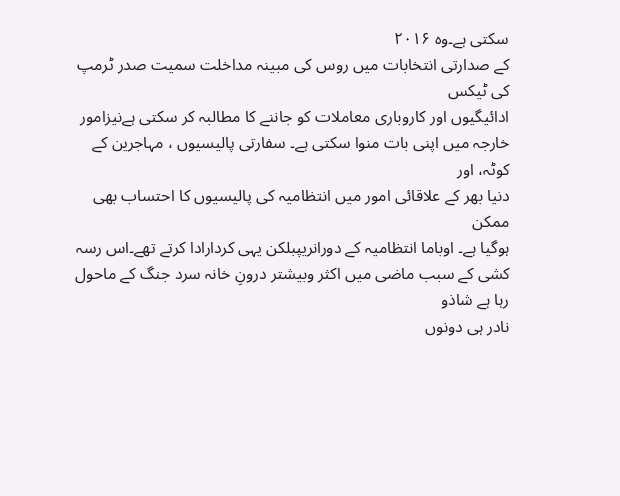سکتی ہے۔وہ ۲۰۱۶
کے صدارتی انتخابات میں روس کی مبینہ مداخلت سمیت صدر ٹرمپ کی ٹیکس
ادائیگیوں اور کاروباری معاملات کو جاننے کا مطالبہ کر سکتی ہےنیزامور
خارجہ میں اپنی بات منوا سکتی ہے۔ سفارتی پالیسیوں ، مہاجرین کے کوٹہ، اور
دنیا بھر کے علاقائی امور میں انتظامیہ کی پالیسیوں کا احتساب بھی ممکن
ہوگیا ہے۔ اوباما انتظامیہ کے دورانریپبلکن یہی کردارادا کرتے تھے۔اس رسہ
کشی کے سبب ماضی میں اکثر وبیشتر درونِ خانہ سرد جنگ کے ماحول رہا ہے شاذو
نادر ہی دونوں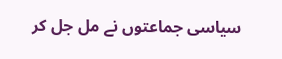سیاسی جماعتوں نے مل جل کر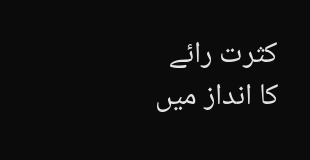کثرت رائے کا انداز میں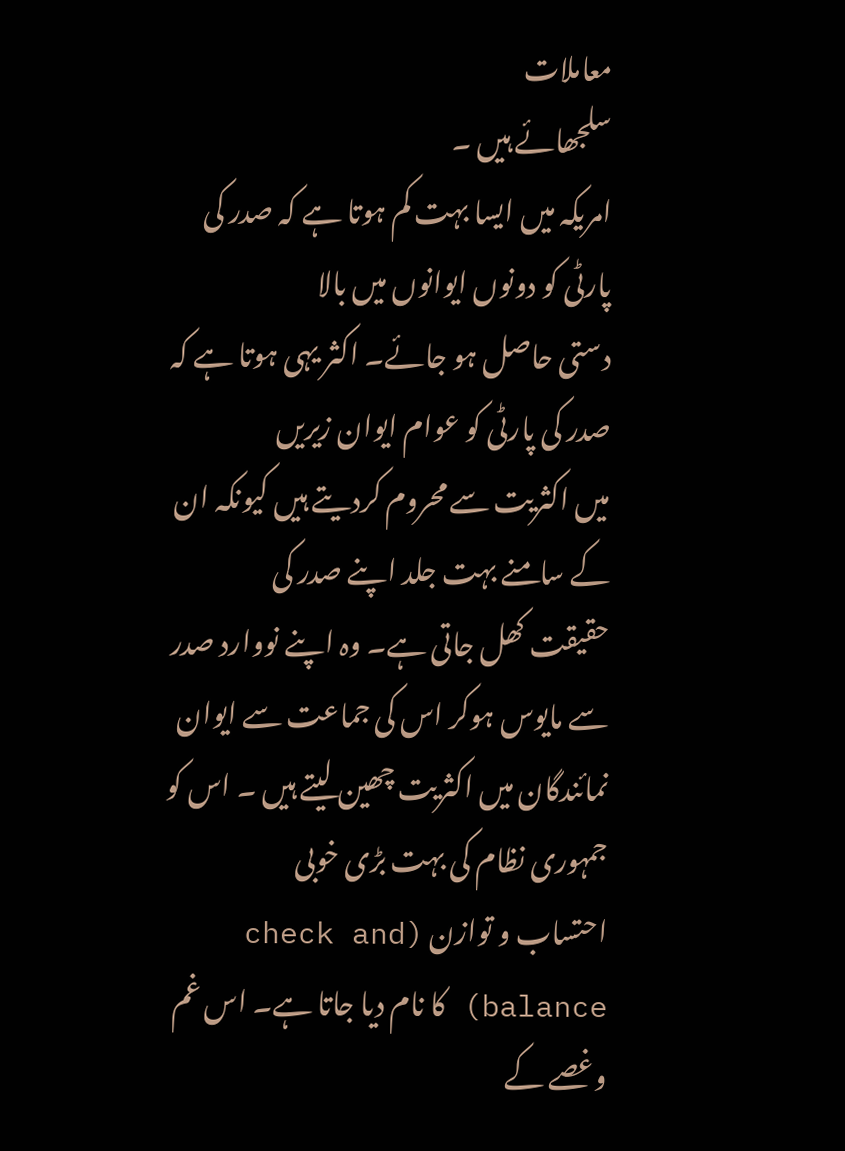معاملات
سلجھائے ہیں ۔
امریکہ میں ایسا بہت کم ہوتا ہے کہ صدر کی پارٹی کو دونوں ایوانوں میں بالا
دستی حاصل ہو جائے۔ اکثر یہی ہوتا ہے کہ صدر کی پارٹی کو عوام ایوان زیریں
میں اکثریت سے محروم کردیتے ہیں کیونکہ ان کے سامنے بہت جلد اپنے صدر کی
حقیقت کھل جاتی ہے۔ وہ اپنے نووارد صدر سے مایوس ہوکر اس کی جماعت سے ایوان
نمائندگان میں اکثریت چھین لیتے ہیں ۔ اس کو جمہوری نظام کی بہت بڑی خوبی
احتساب و توازن (check and balance) کا نام دیا جاتا ہے۔ اس غم وغصے کے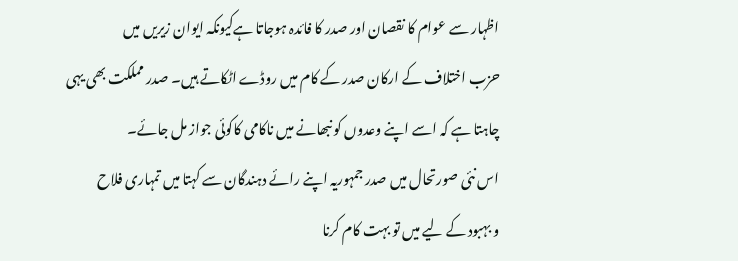اظہار سے عوام کا نقصان اور صدر کا فائدہ ہوجاتا ہےکیونکہ ایوان زیریں میں
حزب اختلاف کے ارکان صدر کے کام میں روڈے اٹکاتے ہیں۔ صدر مملکت بھی یہی
چاہتا ہے کہ اسے اپنے وعدوں کو نبھانے میں ناکامی کاکوئی جواز مل جائے۔
اس نئی صورتحال میں صدر جمہوریہ اپنے رائے دہندگان سے کہتا میں تمہاری فلاح
و بہبود کے لیے میں تو بہت کام کرنا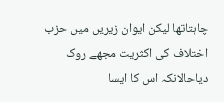چاہتاتھا لیکن ایوان زیریں میں حزب
اختلاف کی اکثریت مجھے روک دیاحالانکہ اس کا ایسا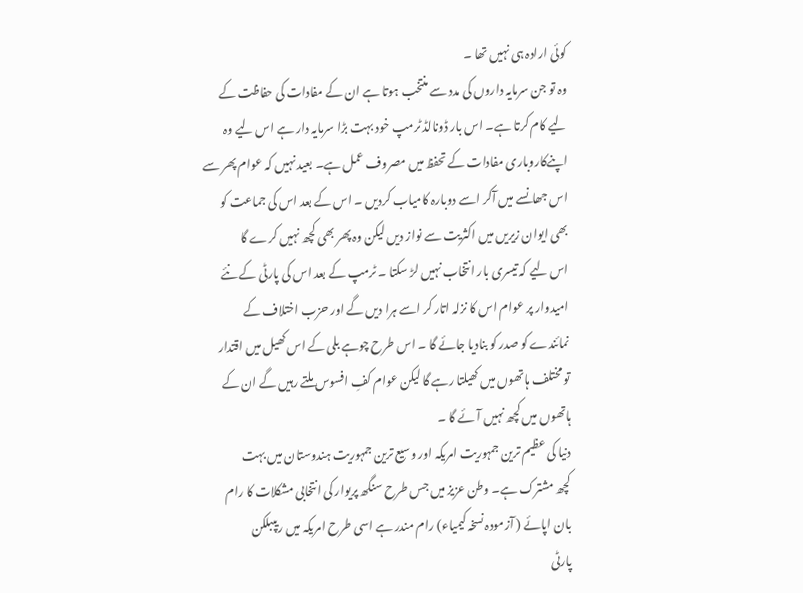کوئی ارادہ ہی نہیں تھا ۔
وہ تو جن سرمایہ داروں کی مدد سے منتخب ہوتا ہے ان کے مفادات کی حفاظت کے
لیے کام کرتا ہے۔ اس بار ڈونالڈ ٹرمپ خود بہت بڑا سرمایہ دار ہے اس لیے وہ
اپنےکاروباری مفادات کے تحفظ میں مصروف عمل ہے۔ بعید نہیں کہ عوام پھر سے
اس جھانسے میں آکر اسے دوبارہ کامیاب کردیں ۔ اس کے بعد اس کی جماعت کو
بھی ایوان زیریں میں اکثریت سے نواز دیں لیکن وہ پھر بھی کچھ نہیں کرے گا
اس لیے کہ تیسری بار انتخاب نہیں لڑ سکتا ۔ ٹرمپ کے بعد اس کی پارٹی کے نئے
امیدوار پر عوام اس کا نزلہ اتار کر اسے ہرا دیں گے اور حزب اختلاف کے
نمائندے کو صدر کو بنادیا جائے گا ۔ اس طرح چوہے بلی کے اس کھیل میں اقتدار
تو مختلف ہاتھوں میں کھیلتا رہے گا لیکن عوام کفِ افسوس ملتے رہیں گے ان کے
ہاتھوں میں کچھ نہیں آئے گا ۔
دنیا کی عظیم ترین جمہوریت امریکہ اور وسیع ترین جمہوریت ہندوستان میں بہت
کچھ مشترک ہے۔ وطن عزیز میں جس طرح سنگھ پریوار کی انتخابی مشکلات کا رام
بان اپائے ( آزمودہ نسخہ کیمیاء) رام مندر ہے اسی طرح امریکہ میں ریپبلکن
پارٹی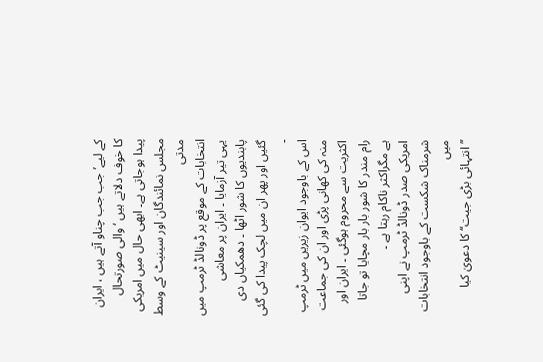کے لیے’جب جب چناو آتے ہیں ، ایران کا خوف دلاتے ہیں ‘ والی صورتحال
پیدا ہوجاتی ہے۔ ابھی حال میں امریکی مجلس نمائندگان اور سینیٹ کے وسط مدتی
انتخابات کے موقع پر ڈونالڈ ٹرمپ میں یہی تیر آزمایا ۔ ایران پر معاشی
پابندیوں کا شور اٹھا ۔ دھمکیاں دی گئیں اور پھر ان میں لچک پیدا کی گئی ۔
اس کے باوجود ایوان زیریں میں ٹرمپ منہ کی کھانی پڑی اور ان کی جماعت
اکثریت سے محروم ہوگئی ۔ ایران اور رام مندر کا شور بار بار مچایا تو جاتا
ہے مگراکثر ناکام رہتا ہے ۔
امریکی صدر ڈونالڈ ٹرمپ نے اپنی شرمناک شکست کے باوجود انتخابات میں
’’انتہائی بڑی جیت‘‘ کا دعویٰ کیا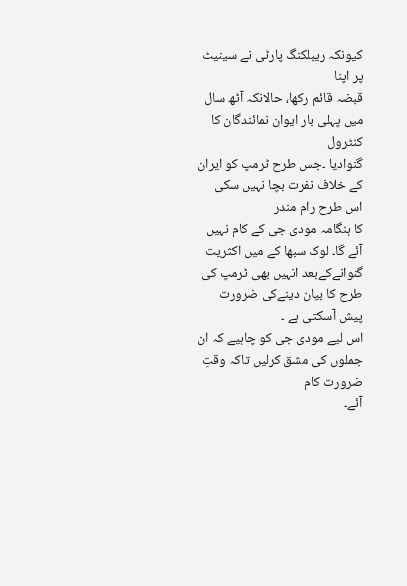کیونکہ ریبلکنگ پارٹی نے سینیٹ پر اپنا
قبضہ قائم رکھا، حالانکہ آٹھ سال میں پہلی بار ایوان نمائندگان کا کنٹرول
گنوادیا ۔جس طرح ٹرمپ کو ایران کے خلاف نفرت بچا نہیں سکی اس طرح رام مندر
کا ہنگامہ مودی جی کے کام نہیں آئے گا۔ لوک سبھا کے میں اکثریت
گنوانےکےبعد انہیں بھی ٹرمپ کی طرح کا بیان دینےکی ضرورت پیش آسکتی ہے ۔
اس لیے مودی جی کو چاہیے کہ ان جملوں کی مشق کرلیں تاکہ وقتِ ضرورت کام
آئے۔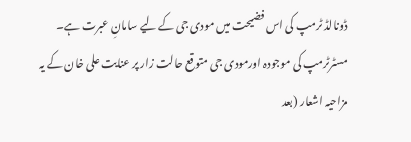ڈونالڈ ٹرمپ کی اس فضیحت میں مودی جی کے لیے سامانِ عبرت ہے۔
مسٹرٹرمپ کی موجودہ اورمودی جی متوقع حالت زار پر عنایت علی خان کے یہ
مزاحیہ اشعار (بعد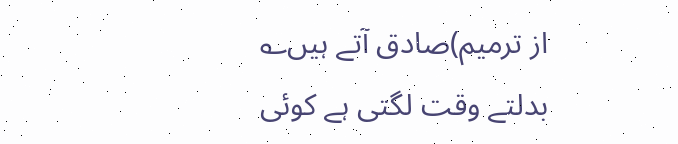از ترمیم)صادق آتے ہیں؎
بدلتے وقت لگتی ہے کوئی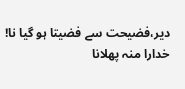دیر،فضیحت سے فضیتا ہو گیا نا!
خدارا منہ پھلانا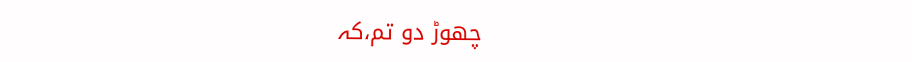چھوڑ دو تم،کہ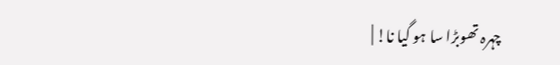چہرہ تھوبڑا سا ہو گیا نا! |